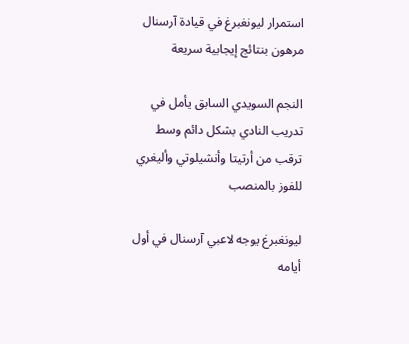استمرار ليونغبرغ في قيادة آرسنال مرهون بنتائج إيجابية سريعة

النجم السويدي السابق يأمل في تدريب النادي بشكل دائم وسط ترقب من أرتيتا وأنشيلوتي وأليغري للفوز بالمنصب

ليونغبرغ يوجه لاعبي آرسنال في أول أيامه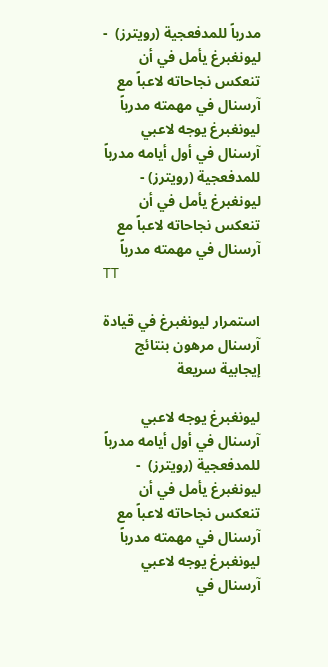مدرباً للمدفعجية (رويترز)  -  ليونغبرغ يأمل في أن تنعكس نجاحاته لاعباً مع آرسنال في مهمته مدرباً
ليونغبرغ يوجه لاعبي آرسنال في أول أيامه مدرباً للمدفعجية (رويترز) - ليونغبرغ يأمل في أن تنعكس نجاحاته لاعباً مع آرسنال في مهمته مدرباً
TT

استمرار ليونغبرغ في قيادة آرسنال مرهون بنتائج إيجابية سريعة

ليونغبرغ يوجه لاعبي آرسنال في أول أيامه مدرباً للمدفعجية (رويترز)  -  ليونغبرغ يأمل في أن تنعكس نجاحاته لاعباً مع آرسنال في مهمته مدرباً
ليونغبرغ يوجه لاعبي آرسنال في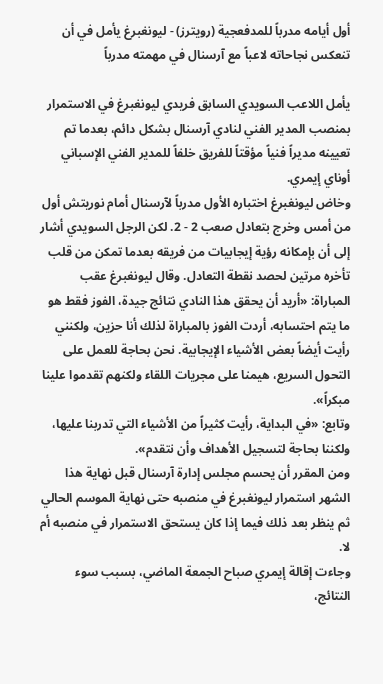أول أيامه مدرباً للمدفعجية (رويترز) - ليونغبرغ يأمل في أن تنعكس نجاحاته لاعباً مع آرسنال في مهمته مدرباً

يأمل اللاعب السويدي السابق فريدي ليونغبرغ في الاستمرار بمنصب المدير الفني لنادي آرسنال بشكل دائم، بعدما تم تعيينه مديراً فنياً مؤقتاً للفريق خلفاً للمدير الفني الإسباني أوناي إيمري.
وخاض ليونغبرغ اختباره الأول مدرباً لآرسنال أمام نوريتش أول من أمس وخرج بتعادل صعب 2 - 2. لكن الرجل السويدي أشار إلى أن بإمكانه رؤية إيجابيات من فريقه بعدما تمكن من قلب تأخره مرتين لحصد نقطة التعادل. وقال ليونغبرغ عقب المباراة: «أريد أن يحقق هذا النادي نتائج جيدة، الفوز فقط هو ما يتم احتسابه، أردت الفوز بالمباراة لذلك أنا حزين، ولكنني رأيت أيضاً بعض الأشياء الإيجابية. نحن بحاجة للعمل على التحول السريع، هيمنا على مجريات اللقاء ولكنهم تقدموا علينا مبكراً».
وتابع: «في البداية، رأيت كثيراً من الأشياء التي تدربنا عليها، ولكننا بحاجة لتسجيل الأهداف وأن نتقدم».
ومن المقرر أن يحسم مجلس إدارة آرسنال قبل نهاية هذا الشهر استمرار ليونغبرغ في منصبه حتى نهاية الموسم الحالي ثم ينظر بعد ذلك فيما إذا كان يستحق الاستمرار في منصبه أم لا.
وجاءت إقالة إيمري صباح الجمعة الماضي، بسبب سوء النتائج،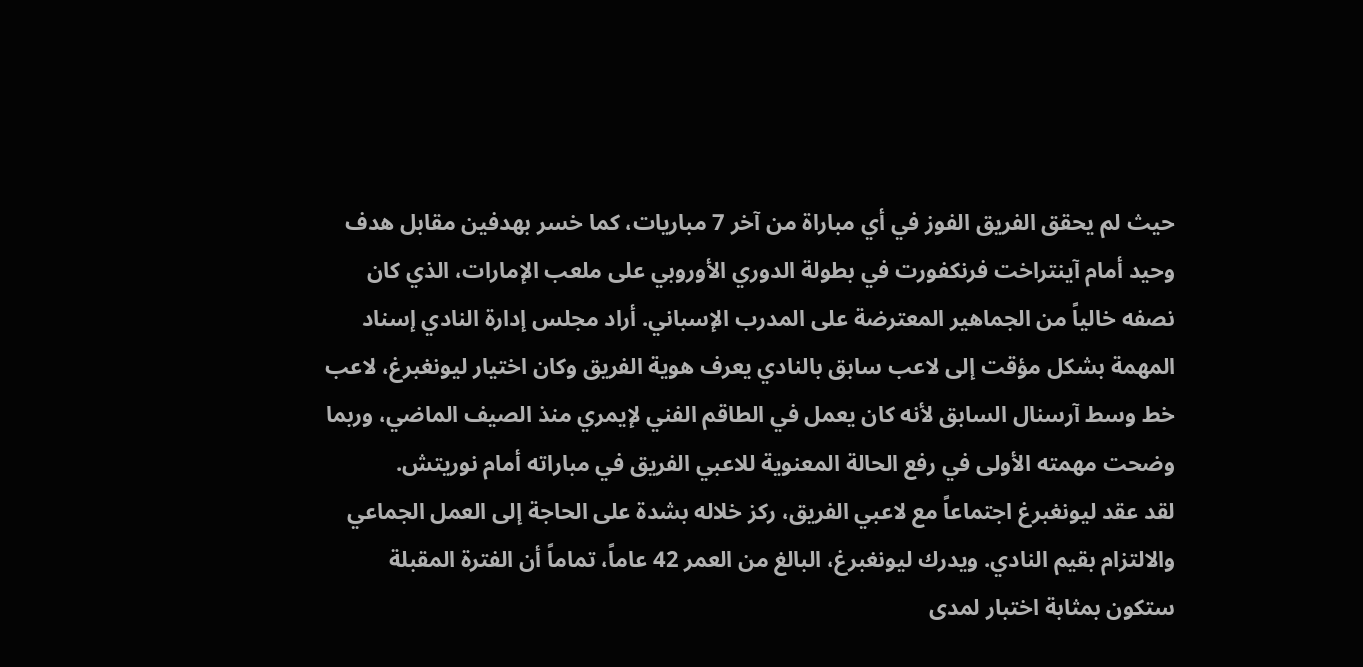حيث لم يحقق الفريق الفوز في أي مباراة من آخر 7 مباريات، كما خسر بهدفين مقابل هدف وحيد أمام آينتراخت فرنكفورت في بطولة الدوري الأوروبي على ملعب الإمارات، الذي كان نصفه خالياً من الجماهير المعترضة على المدرب الإسباني. أراد مجلس إدارة النادي إسناد المهمة بشكل مؤقت إلى لاعب سابق بالنادي يعرف هوية الفريق وكان اختيار ليونغبرغ، لاعب خط وسط آرسنال السابق لأنه كان يعمل في الطاقم الفني لإيمري منذ الصيف الماضي، وربما وضحت مهمته الأولى في رفع الحالة المعنوية للاعبي الفريق في مباراته أمام نوريتش.
لقد عقد ليونغبرغ اجتماعاً مع لاعبي الفريق، ركز خلاله بشدة على الحاجة إلى العمل الجماعي والالتزام بقيم النادي. ويدرك ليونغبرغ، البالغ من العمر 42 عاماً، تماماً أن الفترة المقبلة ستكون بمثابة اختبار لمدى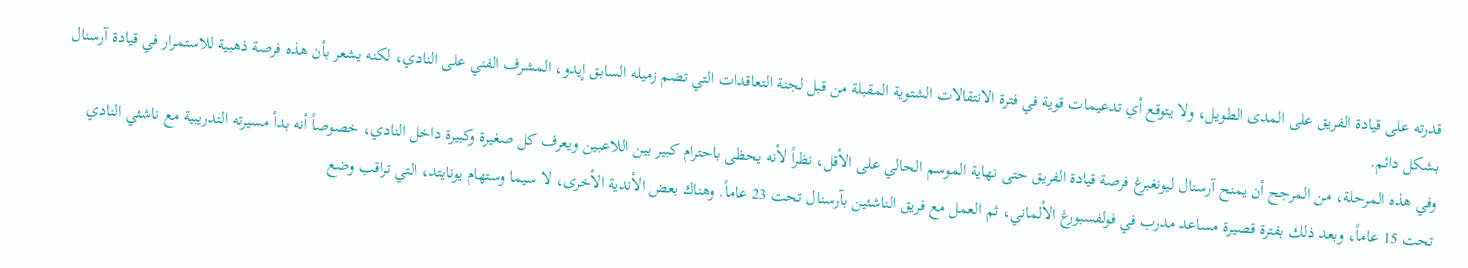قدرته على قيادة الفريق على المدى الطويل، ولا يتوقع أي تدعيمات قوية في فترة الانتقالات الشتوية المقبلة من قبل لجنة التعاقدات التي تضم زميله السابق إيدو، المشرف الفني على النادي، لكنه يشعر بأن هذه فرصة ذهبية للاستمرار في قيادة آرسنال بشكل دائم.
وفي هذه المرحلة، من المرجح أن يمنح آرسنال ليونغبرغ فرصة قيادة الفريق حتى نهاية الموسم الحالي على الأقل، نظراً لأنه يحظى باحترام كبير بين اللاعبين ويعرف كل صغيرة وكبيرة داخل النادي، خصوصاً أنه بدأ مسيرته التدريبية مع ناشئي النادي تحت 15 عاماً، وبعد ذلك بفترة قصيرة مساعد مدرب في فولفسبورغ الألماني، ثم العمل مع فريق الناشئين بآرسنال تحت 23 عاماً. وهناك بعض الأندية الأخرى، لا سيما وستهام يونايتد، التي تراقب وضع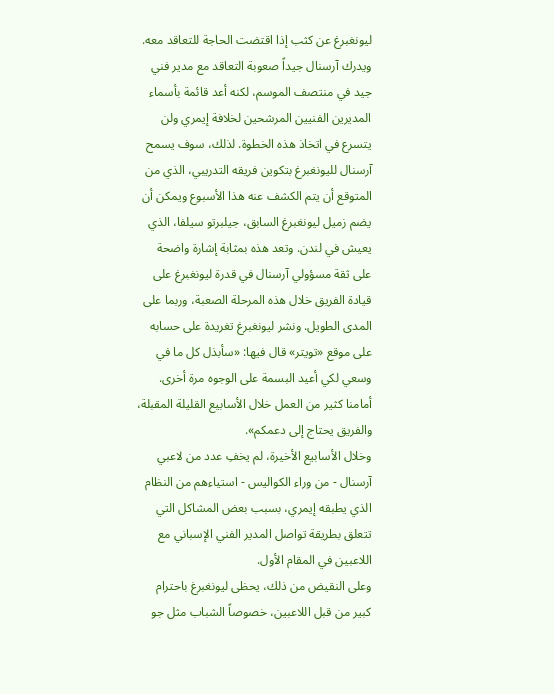ليونغبرغ عن كثب إذا اقتضت الحاجة للتعاقد معه.
ويدرك آرسنال جيداً صعوبة التعاقد مع مدير فني جيد في منتصف الموسم، لكنه أعد قائمة بأسماء المديرين الفنيين المرشحين لخلافة إيمري ولن يتسرع في اتخاذ هذه الخطوة. لذلك، سوف يسمح آرسنال لليونغبرغ بتكوين فريقه التدريبي، الذي من المتوقع أن يتم الكشف عنه هذا الأسبوع ويمكن أن يضم زميل ليونغبرغ السابق، جيلبرتو سيلفا، الذي يعيش في لندن. وتعد هذه بمثابة إشارة واضحة على ثقة مسؤولي آرسنال في قدرة ليونغبرغ على قيادة الفريق خلال هذه المرحلة الصعبة، وربما على المدى الطويل. ونشر ليونغبرغ تغريدة على حسابه على موقع «تويتر» قال فيها: «سأبذل كل ما في وسعي لكي أعيد البسمة على الوجوه مرة أخرى. أمامنا كثير من العمل خلال الأسابيع القليلة المقبلة، والفريق يحتاج إلى دعمكم».
وخلال الأسابيع الأخيرة، لم يخفِ عدد من لاعبي آرسنال - من وراء الكواليس - استياءهم من النظام الذي يطبقه إيمري، بسبب بعض المشاكل التي تتعلق بطريقة تواصل المدير الفني الإسباني مع اللاعبين في المقام الأول.
وعلى النقيض من ذلك، يحظى ليونغبرغ باحترام كبير من قبل اللاعبين، خصوصاً الشباب مثل جو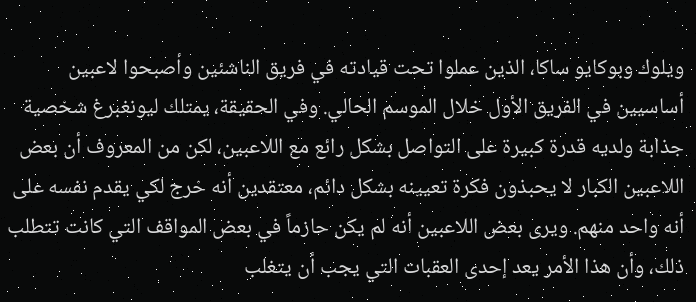ويلوك وبوكايو ساكا، الذين عملوا تحت قيادته في فريق الناشئين وأصبحوا لاعبين أساسيين في الفريق الأول خلال الموسم الحالي. وفي الحقيقة، يمتلك ليونغبرغ شخصية جذابة ولديه قدرة كبيرة على التواصل بشكل رائع مع اللاعبين، لكن من المعروف أن بعض اللاعبين الكبار لا يحبذون فكرة تعيينه بشكل دائم، معتقدين أنه خرج لكي يقدم نفسه على أنه واحد منهم. ويرى بعض اللاعبين أنه لم يكن حازماً في بعض المواقف التي كانت تتطلب ذلك، وأن هذا الأمر يعد إحدى العقبات التي يجب أن يتغلب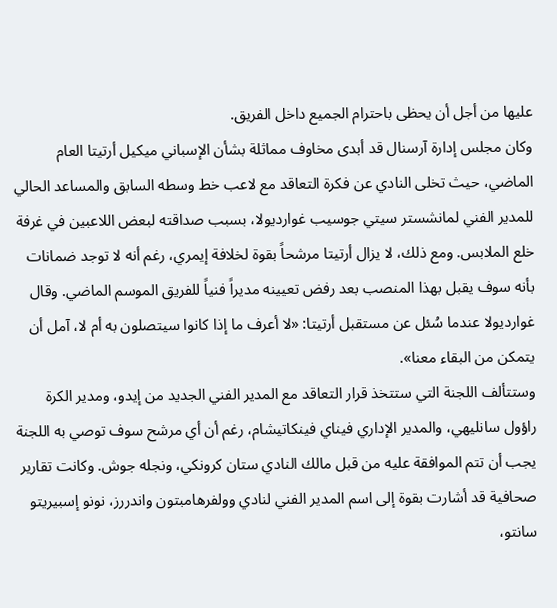عليها من أجل أن يحظى باحترام الجميع داخل الفريق.
وكان مجلس إدارة آرسنال قد أبدى مخاوف مماثلة بشأن الإسباني ميكيل أرتيتا العام الماضي، حيث تخلى النادي عن فكرة التعاقد مع لاعب خط وسطه السابق والمساعد الحالي للمدير الفني لمانشستر سيتي جوسيب غوارديولا، بسبب صداقته لبعض اللاعبين في غرفة خلع الملابس. ومع ذلك، لا يزال أرتيتا مرشحاً بقوة لخلافة إيمري، رغم أنه لا توجد ضمانات بأنه سوف يقبل بهذا المنصب بعد رفض تعيينه مديراً فنياً للفريق الموسم الماضي. وقال غوارديولا عندما سُئل عن مستقبل أرتيتا: «لا أعرف ما إذا كانوا سيتصلون به أم لا، آمل أن يتمكن من البقاء معنا».
وستتألف اللجنة التي ستتخذ قرار التعاقد مع المدير الفني الجديد من إيدو، ومدير الكرة راؤول سانليهي، والمدير الإداري فيناي فينكاتيشام، رغم أن أي مرشح سوف توصي به اللجنة يجب أن تتم الموافقة عليه من قبل مالك النادي ستان كرونكي، ونجله جوش. وكانت تقارير صحافية قد أشارت بقوة إلى اسم المدير الفني لنادي وولفرهامبتون واندررز، نونو إسبيريتو سانتو،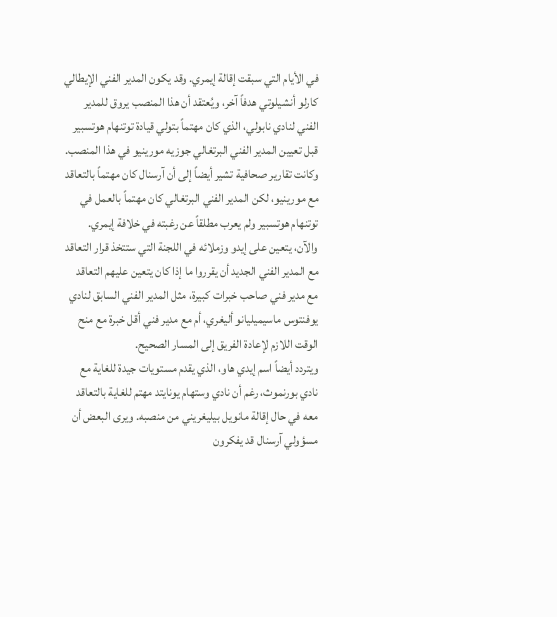في الأيام التي سبقت إقالة إيمري. وقد يكون المدير الفني الإيطالي كارلو أنشيلوتي هدفاً آخر، ويُعتقد أن هذا المنصب يروق للمدير الفني لنادي نابولي، الذي كان مهتماً بتولي قيادة توتنهام هوتسبير قبل تعيين المدير الفني البرتغالي جوزيه مورينيو في هذا المنصب.
وكانت تقارير صحافية تشير أيضاً إلى أن آرسنال كان مهتماً بالتعاقد مع مورينيو، لكن المدير الفني البرتغالي كان مهتماً بالعمل في توتنهام هوتسبير ولم يعرب مطلقاً عن رغبته في خلافة إيمري. والآن، يتعين على إيدو وزملائه في اللجنة التي ستتخذ قرار التعاقد مع المدير الفني الجديد أن يقرروا ما إذا كان يتعين عليهم التعاقد مع مدير فني صاحب خبرات كبيرة، مثل المدير الفني السابق لنادي يوفنتوس ماسيميليانو أليغري، أم مع مدير فني أقل خبرة مع منح الوقت اللازم لإعادة الفريق إلى المسار الصحيح.
ويتردد أيضاً اسم إيدي هاو، الذي يقدم مستويات جيدة للغاية مع نادي بورنموث، رغم أن نادي وستهام يونايتد مهتم للغاية بالتعاقد معه في حال إقالة مانويل بيليغريني من منصبه. ويرى البعض أن مسؤولي آرسنال قد يفكرون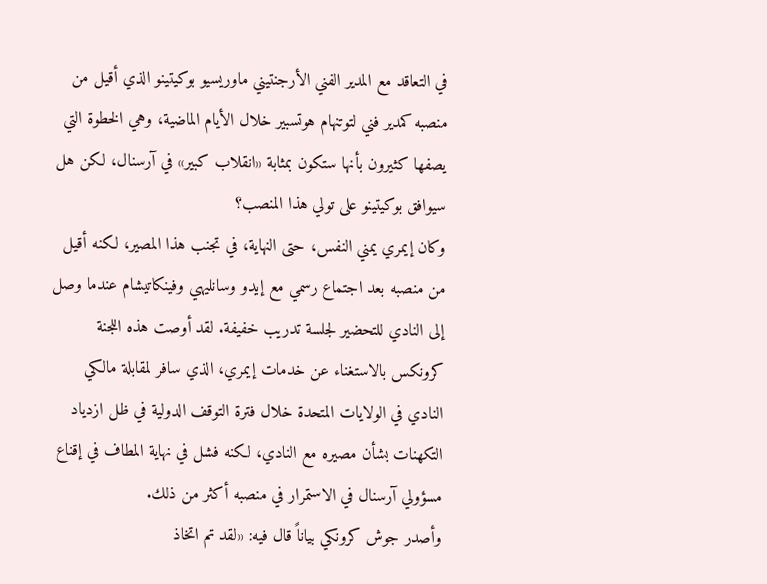في التعاقد مع المدير الفني الأرجنتيني ماوريسيو بوكيتينو الذي أقيل من منصبه كمدير فني لتوتنهام هوتسبير خلال الأيام الماضية، وهي الخطوة التي يصفها كثيرون بأنها ستكون بمثابة «انقلاب كبير» في آرسنال، لكن هل سيوافق بوكيتينو على تولي هذا المنصب؟
وكان إيمري يمني النفس، حتى النهاية، في تجنب هذا المصير، لكنه أقيل من منصبه بعد اجتماع رسمي مع إيدو وسانليهي وفينكاتيشام عندما وصل إلى النادي للتحضير لجلسة تدريب خفيفة. لقد أوصت هذه اللجنة كرونكس بالاستغناء عن خدمات إيمري، الذي سافر لمقابلة مالكي النادي في الولايات المتحدة خلال فترة التوقف الدولية في ظل ازدياد التكهنات بشأن مصيره مع النادي، لكنه فشل في نهاية المطاف في إقناع مسؤولي آرسنال في الاستمرار في منصبه أكثر من ذلك.
وأصدر جوش كرونكي بياناً قال فيه: «لقد تم اتخاذ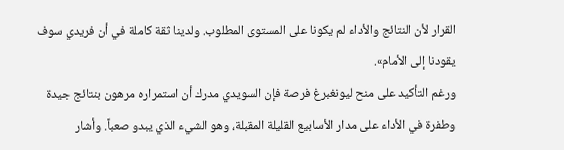القرار لأن النتائج والأداء لم يكونا على المستوى المطلوب. ولدينا ثقة كاملة في أن فريدي سوف يقودنا إلى الأمام».
ورغم التأكيد على منح ليونغبرغ فرصة فإن السويدي مدرك أن استمراره مرهون بنتائج جيدة وطفرة في الأداء على مدار الأسابيع القليلة المقبلة، وهو الشيء الذي يبدو صعباً. وأشار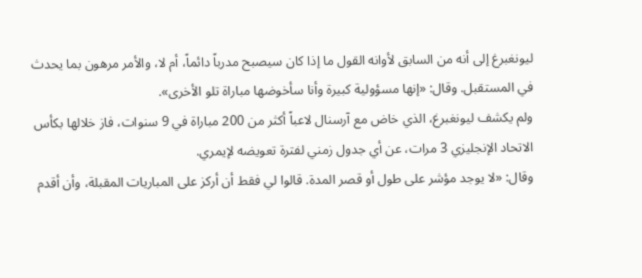ليونغبرغ إلى أنه من السابق لأوانه القول ما إذا كان سيصبح مدرباً دائماً، أم لا، والأمر مرهون بما يحدث في المستقبل. وقال: «إنها مسؤولية كبيرة وأنا سأخوضها مباراة تلو الأخرى».
ولم يكشف ليونغبرغ، الذي خاض مع آرسنال لاعباً أكثر من 200 مباراة في 9 سنوات، فاز خلالها بكأس الاتحاد الإنجليزي 3 مرات، عن أي جدول زمني لفترة تعويضه لإيمري.
وقال: «لا يوجد مؤشر على طول أو قصر المدة. قالوا لي فقط أن أركز على المباريات المقبلة، وأن أقدم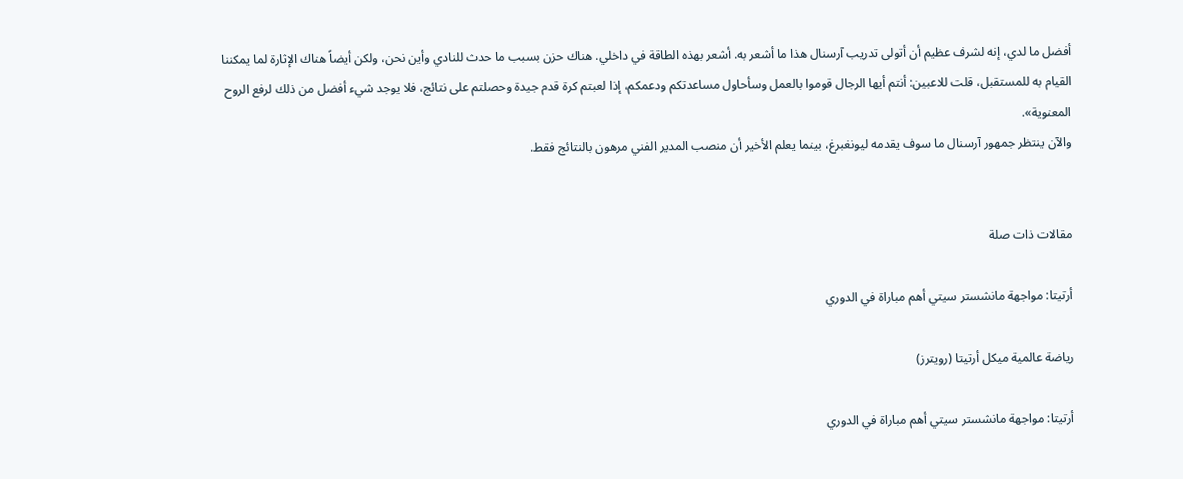أفضل ما لدي، إنه لشرف عظيم أن أتولى تدريب آرسنال هذا ما أشعر به. أشعر بهذه الطاقة في داخلي. هناك حزن بسبب ما حدث للنادي وأين نحن، ولكن أيضاً هناك الإثارة لما يمكننا القيام به للمستقبل، قلت للاعبين: أنتم أيها الرجال قوموا بالعمل وسأحاول مساعدتكم ودعمكم، إذا لعبتم كرة قدم جيدة وحصلتم على نتائج، فلا يوجد شيء أفضل من ذلك لرفع الروح المعنوية».
والآن ينتظر جمهور آرسنال ما سوف يقدمه ليونغبرغ، بينما يعلم الأخير أن منصب المدير الفني مرهون بالنتائج فقط.


مقالات ذات صلة

أرتيتا: مواجهة مانشستر سيتي أهم مباراة في الدوري

رياضة عالمية ميكل أرتيتا (رويترز)

أرتيتا: مواجهة مانشستر سيتي أهم مباراة في الدوري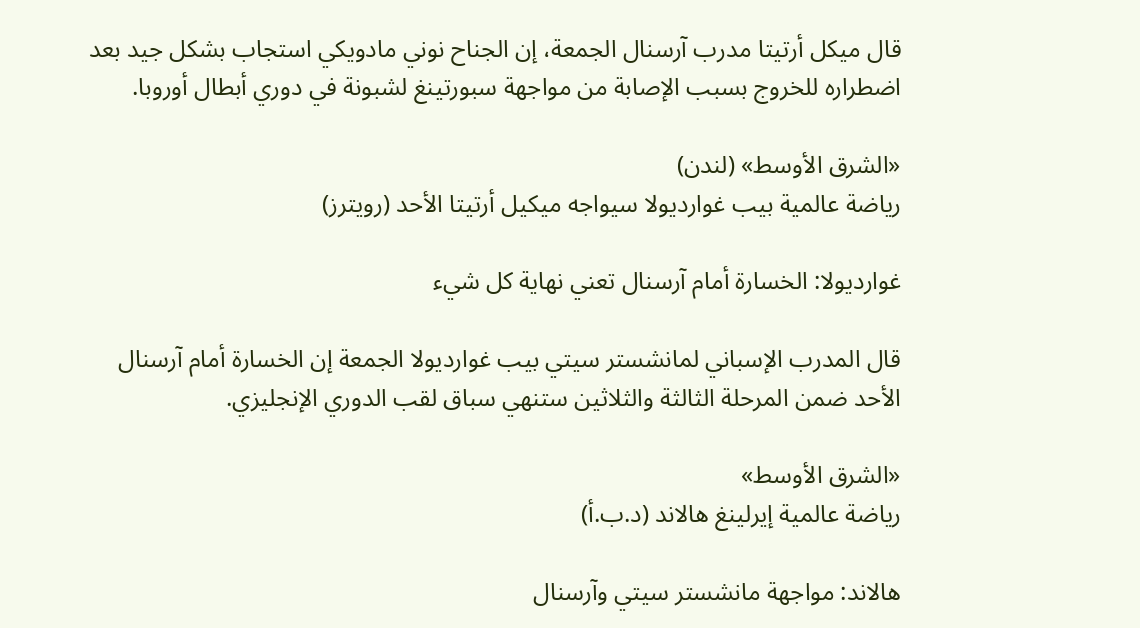قال ميكل أرتيتا مدرب آرسنال الجمعة، إن الجناح نوني مادويكي استجاب بشكل جيد بعد اضطراره للخروج بسبب الإصابة من مواجهة سبورتينغ لشبونة في دوري أبطال أوروبا.

«الشرق الأوسط» (لندن)
رياضة عالمية بيب غوارديولا سيواجه ميكيل أرتيتا الأحد (رويترز)

غوارديولا: الخسارة أمام آرسنال تعني نهاية كل شيء

قال المدرب الإسباني لمانشستر سيتي بيب غوارديولا الجمعة إن الخسارة أمام آرسنال الأحد ضمن المرحلة الثالثة والثلاثين ستنهي سباق لقب الدوري الإنجليزي.

«الشرق الأوسط»
رياضة عالمية إيرلينغ هالاند (د.ب.أ)

هالاند: مواجهة مانشستر سيتي وآرسنال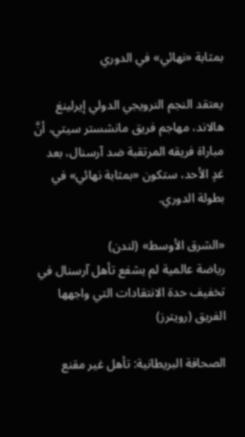بمثابة «نهائي» في الدوري

يعتقد النجم النرويجي الدولي إيرلينغ هالاند، مهاجم فريق مانشستر سيتي، أنَّ مباراة فريقه المرتقبة ضد آرسنال، بعد غدٍ الأحد، ستكون «بمثابة نهائي» في بطولة الدوري.

«الشرق الأوسط» (لندن)
رياضة عالمية لم يشفع تأهل آرسنال في تخفيف حدة الانتقادات التي واجهها الفريق (رويترز)

الصحافة البريطانية: تأهل غير مقنع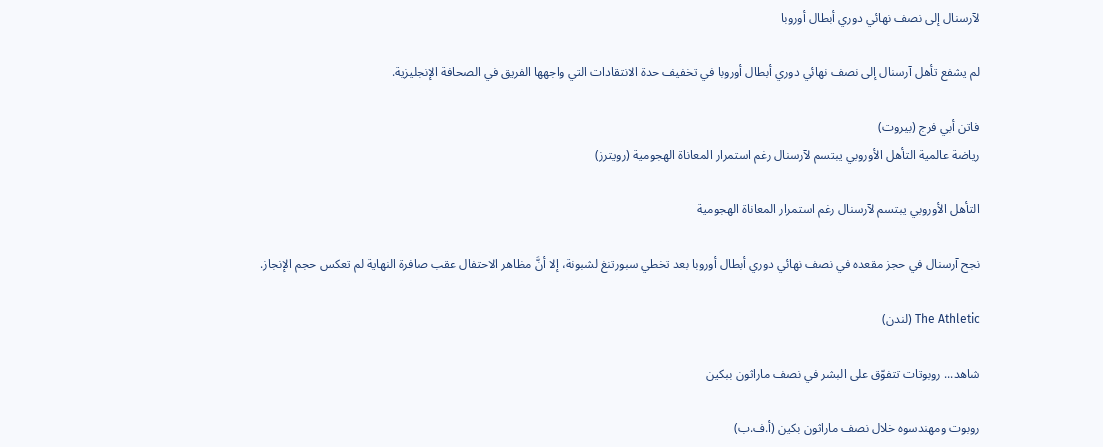لآرسنال إلى نصف نهائي دوري أبطال أوروبا

لم يشفع تأهل آرسنال إلى نصف نهائي دوري أبطال أوروبا في تخفيف حدة الانتقادات التي واجهها الفريق في الصحافة الإنجليزية.

فاتن أبي فرج (بيروت)
رياضة عالمية التأهل الأوروبي يبتسم لآرسنال رغم استمرار المعاناة الهجومية (رويترز)

التأهل الأوروبي يبتسم لآرسنال رغم استمرار المعاناة الهجومية

نجح آرسنال في حجز مقعده في نصف نهائي دوري أبطال أوروبا بعد تخطي سبورتنغ لشبونة، إلا أنَّ مظاهر الاحتفال عقب صافرة النهاية لم تعكس حجم الإنجاز.

The Athletic (لندن)

شاهد... روبوتات تتفوّق على البشر في نصف ماراثون ببكين

روبوت ومهندسوه خلال نصف ماراثون بكين (أ.ف.ب)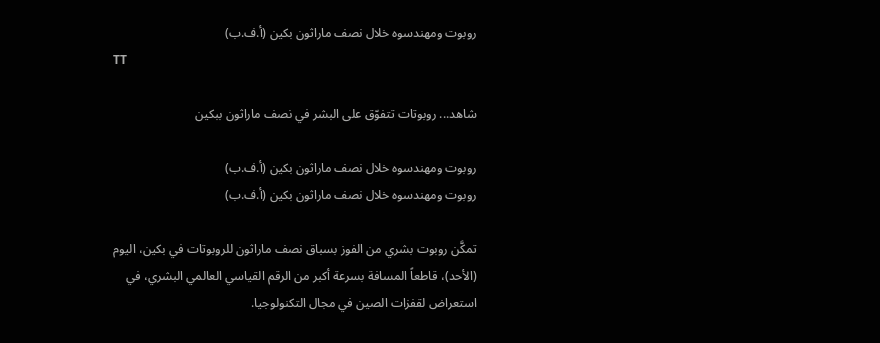روبوت ومهندسوه خلال نصف ماراثون بكين (أ.ف.ب)
TT

شاهد... روبوتات تتفوّق على البشر في نصف ماراثون ببكين

روبوت ومهندسوه خلال نصف ماراثون بكين (أ.ف.ب)
روبوت ومهندسوه خلال نصف ماراثون بكين (أ.ف.ب)

تمكَّن روبوت بشري من الفوز بسباق نصف ماراثون للروبوتات في بكين، اليوم (الأحد)، قاطعاً المسافة بسرعة أكبر من الرقم القياسي العالمي البشري، في استعراض لقفزات الصين في مجال التكنولوجيا.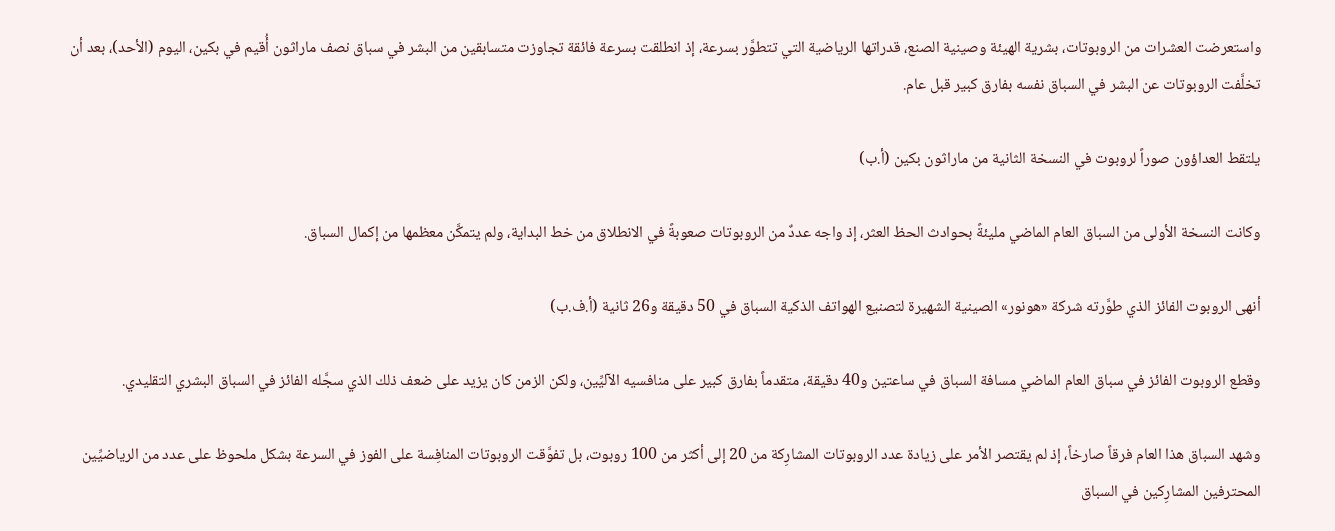واستعرضت العشرات ‌من الروبوتات، بشرية الهيئة وصينية الصنع، قدراتها الرياضية التي تتطوَّر بسرعة، إذ انطلقت بسرعة فائقة تجاوزت متسابقين من البشر في سباق نصف ماراثون أُقيم في بكين، اليوم (الأحد)، بعد أن تخلَّفت الروبوتات عن البشر في السباق نفسه بفارق كبير قبل عام.

يلتقط العداؤون صوراً لروبوت في النسخة الثانية من ماراثون بكين (أ.ب)

وكانت النسخة الأولى من السباق العام الماضي مليئةً بحوادث الحظ العثر، إذ واجه عددٌ من الروبوتات صعوبةً في الانطلاق من خط البداية، ولم يتمكَّن معظمها ‌من إكمال ‌السباق.

أنهى الروبوت الفائز الذي طوَّرته شركة «هونور» الصينية الشهيرة لتصنيع الهواتف الذكية السباق في 50 دقيقة و26 ثانية (أ.ف.ب)

وقطع الروبوت الفائز في سباق ‌العام الماضي مسافة السباق في ساعتين و40 دقيقة، متقدماً بفارق كبير على منافسيه الآليِّين، ولكن الزمن كان يزيد على ضعف ذلك الذي سجَّله الفائز في السباق البشري التقليدي.

وشهد السباق هذا العام فرقاً صارخاً، إذ لم يقتصر الأمر على زيادة عدد الروبوتات المشارِكة من 20 إلى أكثر من 100 روبوت، بل تفوَّقت الروبوتات ‌المنافِسة على الفوز ‌في السرعة بشكل ملحوظ على عدد من الرياضيِّين المحترفين المشارِكين ‌في السباق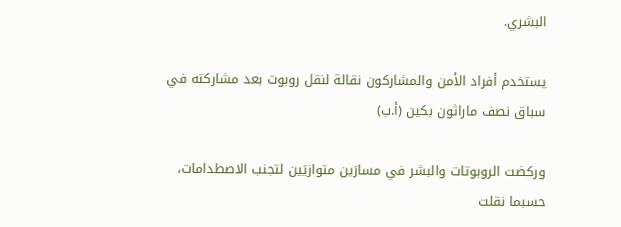البشري.

يستخدم أفراد الأمن والمشاركون نقالة لنقل روبوت بعد مشاركته في سباق نصف ماراثون بكين (أ.ب)

وركضت الروبوتات والبشر في مسارَين ‌متوازيَين لتجنب الاصطدامات، حسبما نقلت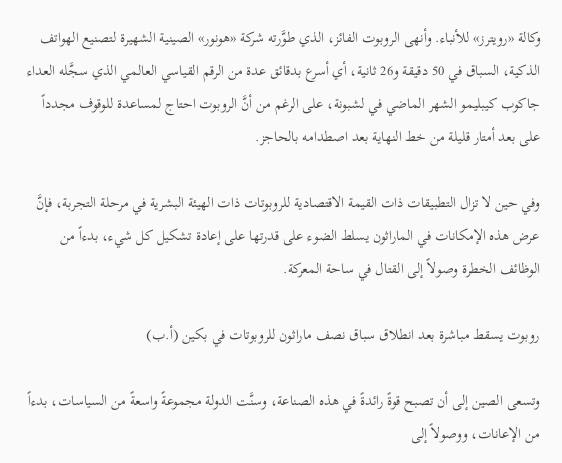وكالة «رويترز» للأنباء. وأنهى الروبوت الفائز، الذي طوَّرته شركة «هونور» الصينية الشهيرة لتصنيع الهواتف الذكية، السباق في 50 دقيقة و26 ثانية، أي أسرع بدقائق عدة من الرقم ‌القياسي العالمي الذي سجَّله العداء جاكوب كيبليمو الشهر الماضي في لشبونة، على الرغم من أنَّ الروبوت احتاج لمساعدة للوقوف مجدداً على بعد أمتار قليلة من خط النهاية بعد اصطدامه بالحاجز.

وفي حين لا تزال التطبيقات ذات القيمة الاقتصادية للروبوتات ذات الهيئة البشرية في مرحلة التجربة، فإنَّ عرض هذه الإمكانات في الماراثون يسلط الضوء على قدرتها على إعادة تشكيل كل شيء، بدءاً من الوظائف الخطرة وصولاً إلى القتال في ساحة المعركة.

روبوت يسقط مباشرة بعد انطلاق سباق نصف ماراثون للروبوتات في بكين (أ.ب)

وتسعى الصين إلى أن تصبح قوةً رائدةً في هذه الصناعة، وسنَّت الدولة مجموعةً واسعةً من السياسات، بدءاً من الإعانات، ووصولاً إلى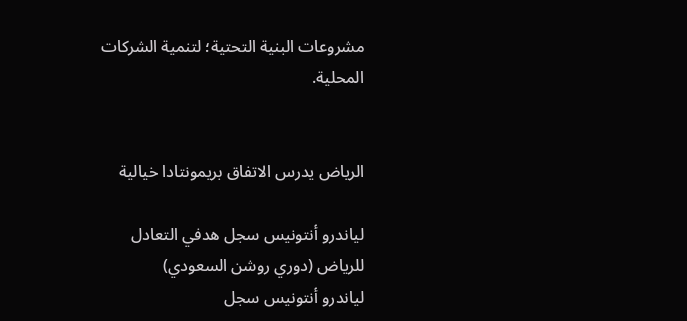مشروعات البنية التحتية؛ لتنمية الشركات المحلية.


الرياض يدرس الاتفاق بريمونتادا خيالية

لياندرو أنتونيس سجل هدفي التعادل للرياض (دوري روشن السعودي)
لياندرو أنتونيس سجل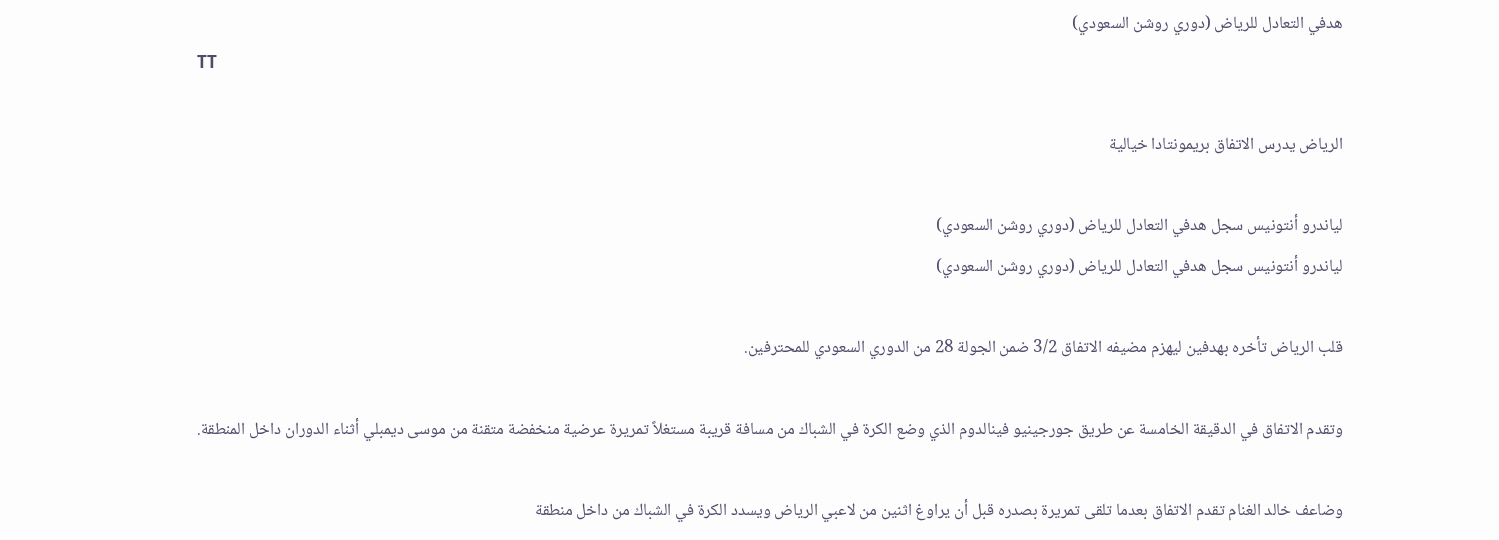هدفي التعادل للرياض (دوري روشن السعودي)
TT

الرياض يدرس الاتفاق بريمونتادا خيالية

لياندرو أنتونيس سجل هدفي التعادل للرياض (دوري روشن السعودي)
لياندرو أنتونيس سجل هدفي التعادل للرياض (دوري روشن السعودي)

قلب الرياض تأخره بهدفين ليهزم مضيفه الاتفاق 3/2 ضمن الجولة 28 من الدوري السعودي للمحترفين.

وتقدم الاتفاق في الدقيقة الخامسة عن طريق جورجينيو فينالدوم الذي وضع الكرة في الشباك من مسافة قريبة مستغلاً تمريرة عرضية منخفضة متقنة من موسى ديمبلي أثناء الدوران داخل المنطقة.

وضاعف خالد الغنام تقدم الاتفاق بعدما تلقى تمريرة بصدره قبل أن يراوغ اثنين من لاعبي الرياض ويسدد الكرة في الشباك من داخل منطقة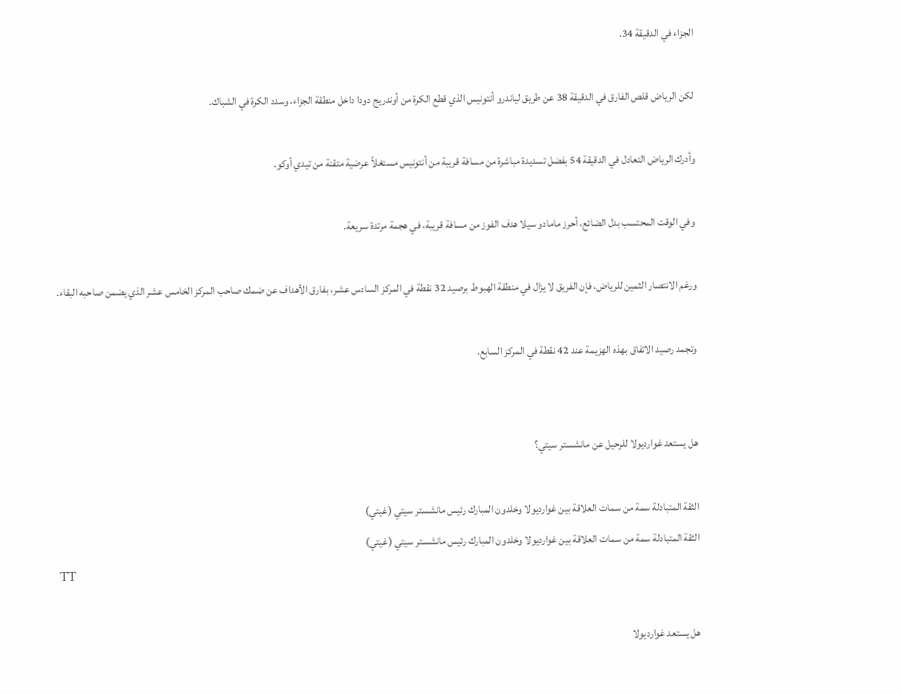الجزاء في الدقيقة 34.

لكن الرياض قلص الفارق في الدقيقة 38 عن طريق لياندرو أنتونيس الذي قطع الكرة من أوندريج دودا داخل منطقة الجزاء، وسدد الكرة في الشباك.

وأدرك الرياض التعادل في الدقيقة 54 بفضل تسديدة مباشرة من مسافة قريبة من أنتونيس مستغلاً عرضية متقنة من تيدي أوكو.

وفي الوقت المحتسب بدل الضائع، أحرز مامادو سيلا هدف الفوز من مسافة قريبة، في هجمة مرتدة سريعة.

ورغم الانتصار الثمين للرياض، فإن الفريق لا يزال في منطقة الهبوط برصيد 32 نقطة في المركز السادس عشر، بفارق الأهداف عن ضمك صاحب المركز الخامس عشر الذي يضمن صاحبه البقاء.

وتجمد رصيد الاتفاق بهذه الهزيمة عند 42 نقطة في المركز السابع.


هل يستعد غوارديولا للرحيل عن مانشستر سيتي؟

الثقة المتبادلة سمة من سمات العلاقة بين غوارديولا وخلدون المبارك رئيس مانشستر سيتي (غيتي)
الثقة المتبادلة سمة من سمات العلاقة بين غوارديولا وخلدون المبارك رئيس مانشستر سيتي (غيتي)
TT

هل يستعد غوارديولا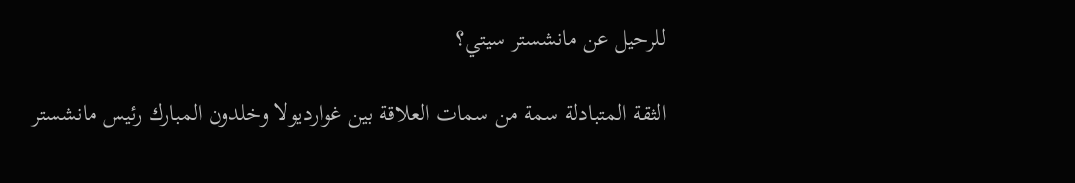للرحيل عن مانشستر سيتي؟

الثقة المتبادلة سمة من سمات العلاقة بين غوارديولا وخلدون المبارك رئيس مانشستر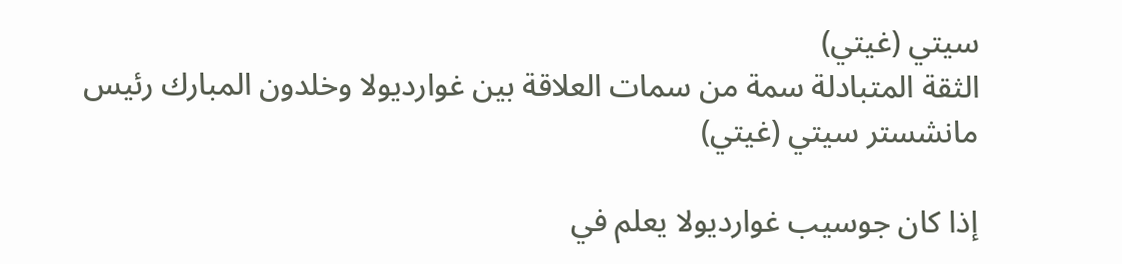سيتي (غيتي)
الثقة المتبادلة سمة من سمات العلاقة بين غوارديولا وخلدون المبارك رئيس مانشستر سيتي (غيتي)

إذا كان جوسيب غوارديولا يعلم في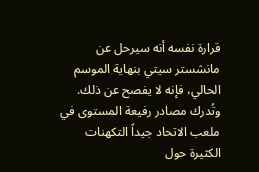قرارة نفسه أنه سيرحل عن مانشستر سيتي بنهاية الموسم الحالي، فإنه لا يفصح عن ذلك. وتُدرك مصادر رفيعة المستوى في ملعب الاتحاد جيداً التكهنات الكثيرة حول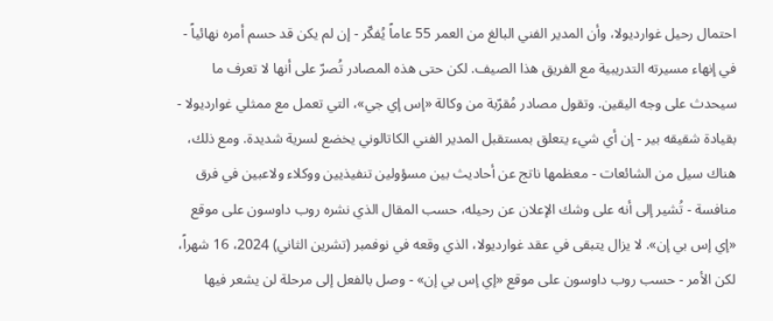احتمال رحيل غوارديولا، وأن المدير الفني البالغ من العمر 55 عاماً يُفكّر - إن لم يكن قد حسم أمره نهائياً - في إنهاء مسيرته التدريبية مع الفريق هذا الصيف. لكن حتى هذه المصادر تُصرّ على أنها لا تعرف ما سيحدث على وجه اليقين. وتقول مصادر مُقرّبة من وكالة «إس إي جي»، التي تعمل مع ممثلي غوارديولا - بقيادة شقيقه بير - إن أي شيء يتعلق بمستقبل المدير الفني الكاتالوني يخضع لسرية شديدة. ومع ذلك، هناك سيل من الشائعات - معظمها ناتج عن أحاديث بين مسؤولين تنفيذيين ووكلاء ولاعبين في فرق منافسة - تُشير إلى أنه على وشك الإعلان عن رحيله، حسب المقال الذي نشره روب داوسون على موقع «إي إس بي إن». لا يزال يتبقى في عقد غوارديولا، الذي وقعه في نوفمبر (تشرين الثاني) 2024، 16 شهراً، لكن الأمر - حسب روب داوسون على موقع «إي إس بي إن» - وصل بالفعل إلى مرحلة لن يشعر فيها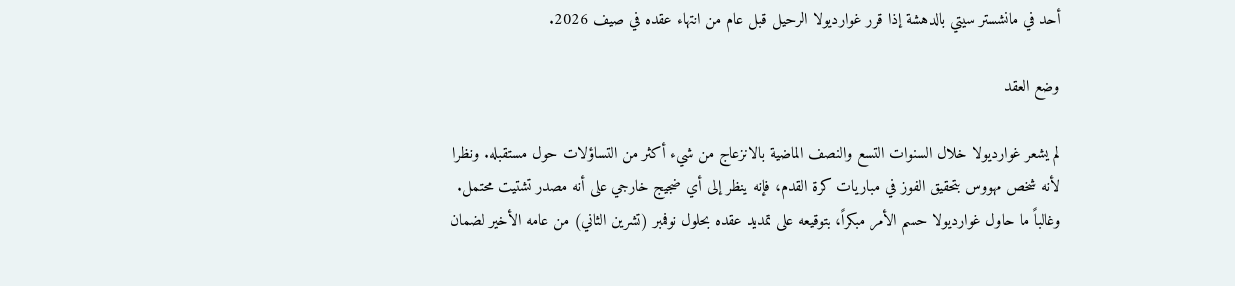أحد في مانشستر سيتي بالدهشة إذا قرر غوارديولا الرحيل قبل عام من انتهاء عقده في صيف 2026.

وضع العقد

لم يشعر غوارديولا خلال السنوات التسع والنصف الماضية بالانزعاج من شيء أكثر من التساؤلات حول مستقبله. ونظرا لأنه شخص مهووس بتحقيق الفوز في مباريات كرة القدم، فإنه ينظر إلى أي ضجيج خارجي على أنه مصدر تشتيت محتمل. وغالباً ما حاول غوارديولا حسم الأمر مبكراً، بتوقيعه على تمديد عقده بحلول نوفمبر (تشرين الثاني) من عامه الأخير لضمان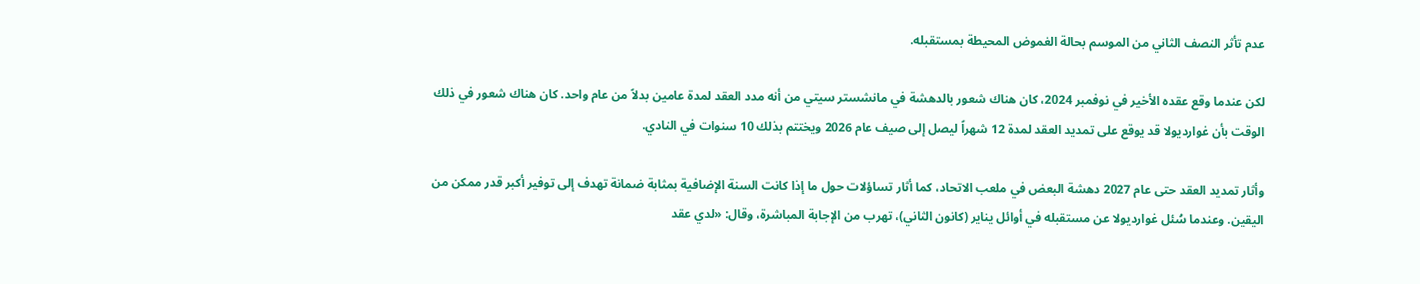عدم تأثر النصف الثاني من الموسم بحالة الغموض المحيطة بمستقبله.

لكن عندما وقع عقده الأخير في نوفمبر 2024، كان هناك شعور بالدهشة في مانشستر سيتي من أنه مدد العقد لمدة عامين بدلاً من عام واحد. كان هناك شعور في ذلك الوقت بأن غوارديولا قد يوقع على تمديد العقد لمدة 12 شهراً ليصل إلى صيف عام 2026 ويختتم بذلك 10 سنوات في النادي.

وأثار تمديد العقد حتى عام 2027 دهشة البعض في ملعب الاتحاد، كما أثار تساؤلات حول ما إذا كانت السنة الإضافية بمثابة ضمانة تهدف إلى توفير أكبر قدر ممكن من اليقين. وعندما سُئل غوارديولا عن مستقبله في أوائل يناير (كانون الثاني)، تهرب من الإجابة المباشرة، وقال: «لدي عقد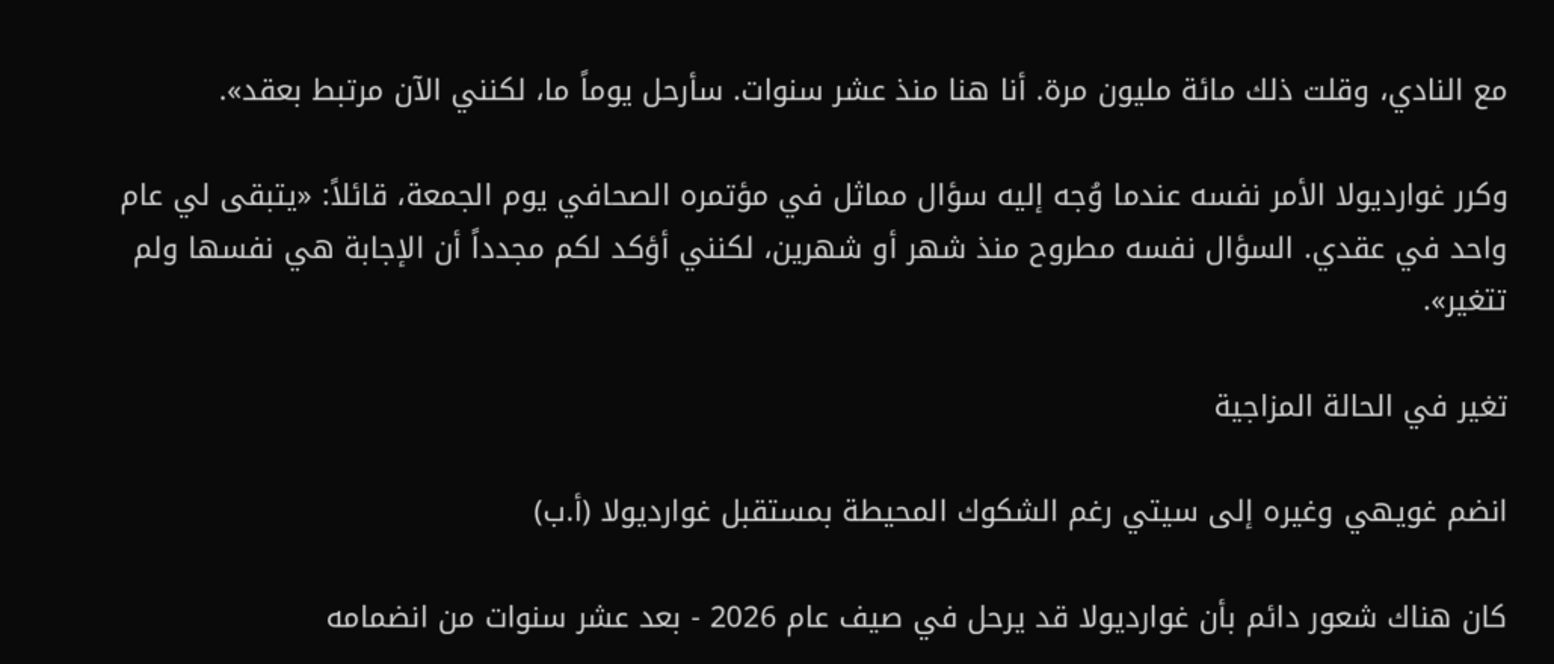مع النادي، وقلت ذلك مائة مليون مرة. أنا هنا منذ عشر سنوات. سأرحل يوماً ما، لكنني الآن مرتبط بعقد».

وكرر غوارديولا الأمر نفسه عندما وُجه إليه سؤال مماثل في مؤتمره الصحافي يوم الجمعة، قائلاً: «يتبقى لي عام واحد في عقدي. السؤال نفسه مطروح منذ شهر أو شهرين، لكنني أؤكد لكم مجدداً أن الإجابة هي نفسها ولم تتغير».

تغير في الحالة المزاجية

انضم غويهي وغيره إلى سيتي رغم الشكوك المحيطة بمستقبل غوارديولا (أ.ب)

كان هناك شعور دائم بأن غوارديولا قد يرحل في صيف عام 2026 - بعد عشر سنوات من انضمامه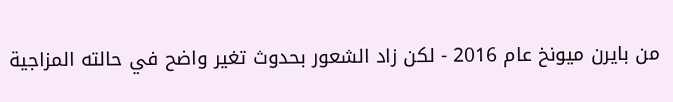من بايرن ميونخ عام 2016 - لكن زاد الشعور بحدوث تغير واضح في حالته المزاجية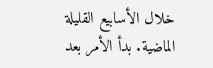خلال الأسابيع القليلة الماضية. بدأ الأمر بعد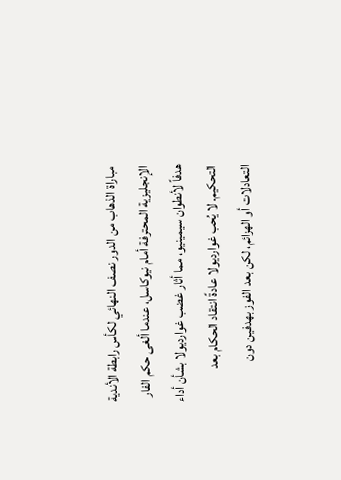مباراة الذهاب من الدور نصف النهائي لكأس رابطة الأندية الإنجليزية المحترفة أمام نيوكاسل، عندما ألغى حكم الفار هدفاً لأنطوان سيمينيو، مما أثار غضب غوارديولا بشأن أداء التحكيم. لا يُحب غوارديولا عادةً انتقاد الحكام بعد التعادلات أو الهزائم، لكن بعد الفوز بهدفين دون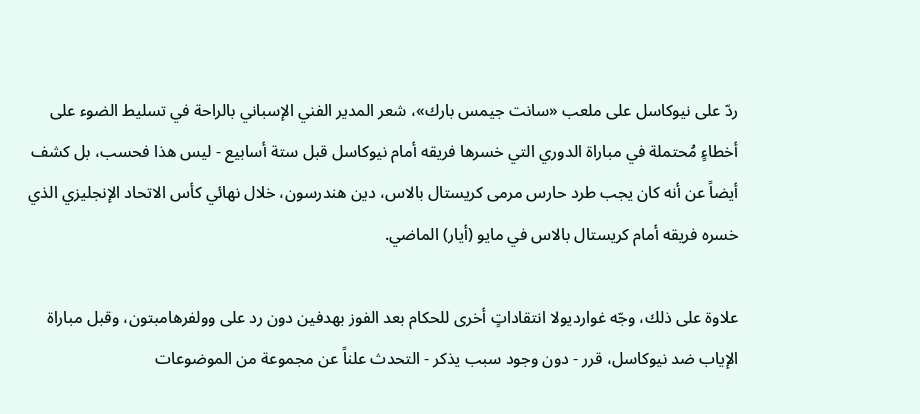ردّ على نيوكاسل على ملعب «سانت جيمس بارك»، شعر المدير الفني الإسباني بالراحة في تسليط الضوء على أخطاءٍ مُحتملة في مباراة الدوري التي خسرها فريقه أمام نيوكاسل قبل ستة أسابيع - ليس هذا فحسب، بل كشف أيضاً عن أنه كان يجب طرد حارس مرمى كريستال بالاس، دين هندرسون، خلال نهائي كأس الاتحاد الإنجليزي الذي خسره فريقه أمام كريستال بالاس في مايو (أيار) الماضي.

علاوة على ذلك، وجّه غوارديولا انتقاداتٍ أخرى للحكام بعد الفوز بهدفين دون رد على وولفرهامبتون، وقبل مباراة الإياب ضد نيوكاسل، قرر - دون وجود سبب يذكر - التحدث علناً عن مجموعة من الموضوعات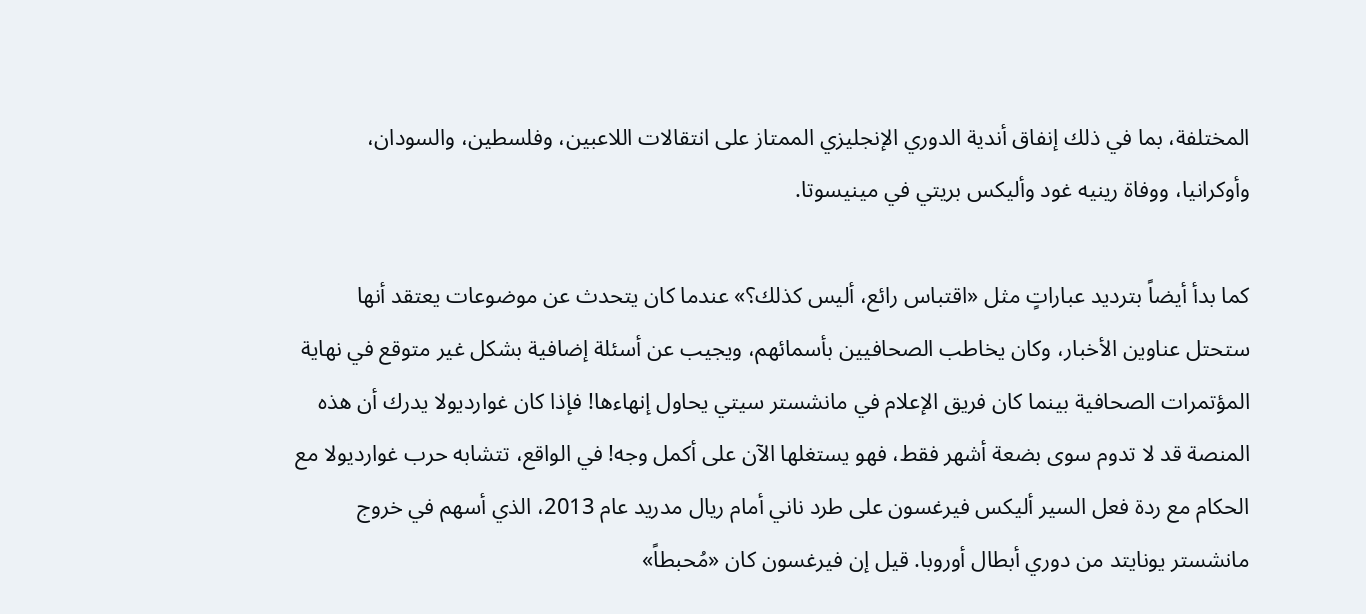المختلفة، بما في ذلك إنفاق أندية الدوري الإنجليزي الممتاز على انتقالات اللاعبين، وفلسطين، والسودان، وأوكرانيا، ووفاة رينيه غود وأليكس بريتي في مينيسوتا.

كما بدأ أيضاً بترديد عباراتٍ مثل «اقتباس رائع، أليس كذلك؟» عندما كان يتحدث عن موضوعات يعتقد أنها ستحتل عناوين الأخبار، وكان يخاطب الصحافيين بأسمائهم، ويجيب عن أسئلة إضافية بشكل غير متوقع في نهاية المؤتمرات الصحافية بينما كان فريق الإعلام في مانشستر سيتي يحاول إنهاءها! فإذا كان غوارديولا يدرك أن هذه المنصة قد لا تدوم سوى بضعة أشهر فقط، فهو يستغلها الآن على أكمل وجه! في الواقع، تتشابه حرب غوارديولا مع الحكام مع ردة فعل السير أليكس فيرغسون على طرد ناني أمام ريال مدريد عام 2013، الذي أسهم في خروج مانشستر يونايتد من دوري أبطال أوروبا. قيل إن فيرغسون كان «مُحبطاً»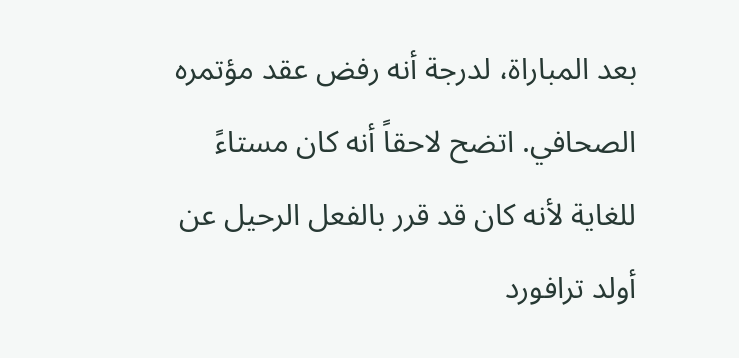بعد المباراة، لدرجة أنه رفض عقد مؤتمره الصحافي. اتضح لاحقاً أنه كان مستاءً للغاية لأنه كان قد قرر بالفعل الرحيل عن أولد ترافورد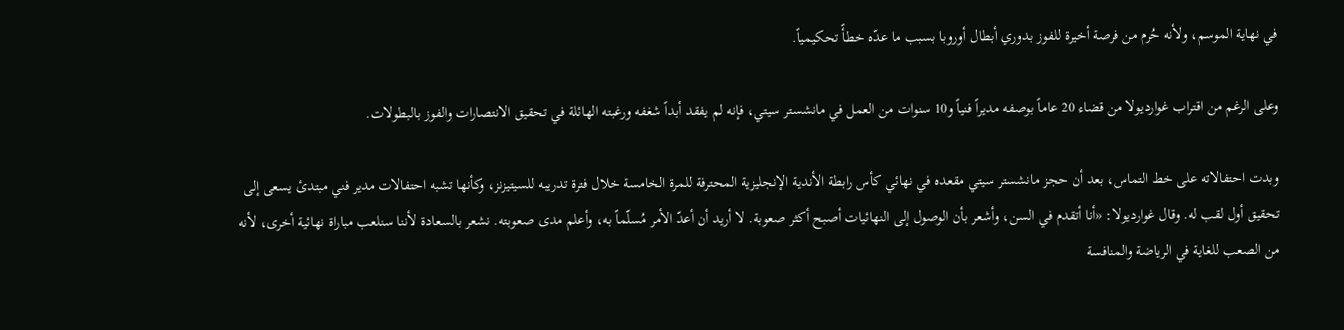في نهاية الموسم، ولأنه حُرم من فرصة أخيرة للفوز بدوري أبطال أوروبا بسبب ما عدّه خطأً تحكيمياً.

وعلى الرغم من اقتراب غوارديولا من قضاء 20 عاماً بوصفه مديراً فنياً و10 سنوات من العمل في مانشستر سيتي، فإنه لم يفقد أبداً شغفه ورغبته الهائلة في تحقيق الانتصارات والفوز بالبطولات.

وبدت احتفالاته على خط التماس، بعد أن حجز مانشستر سيتي مقعده في نهائي كأس رابطة الأندية الإنجليزية المحترفة للمرة الخامسة خلال فترة تدريبه للسيتيزنز، وكأنها تشبه احتفالات مدير فني مبتدئ يسعى إلى تحقيق أول لقب له. وقال غوارديولا: «أنا أتقدم في السن، وأشعر بأن الوصول إلى النهائيات أصبح أكثر صعوبة. لا أريد أن أعدّ الأمر مُسلّماً به، وأعلم مدى صعوبته. نشعر بالسعادة لأننا سنلعب مباراة نهائية أخرى، لأنه من الصعب للغاية في الرياضة والمنافسة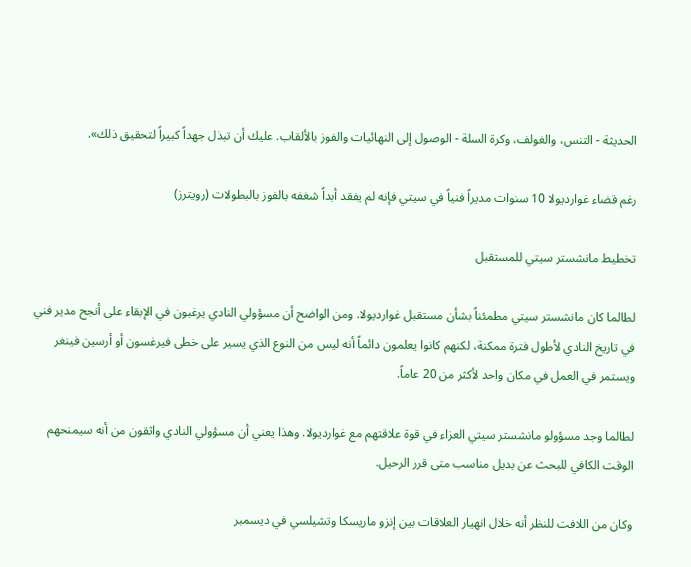الحديثة - التنس، والغولف، وكرة السلة - الوصول إلى النهائيات والفوز بالألقاب. عليك أن تبذل جهداً كبيراً لتحقيق ذلك».

رغم قضاء غوارديولا 10 سنوات مديراً فنياً في سيتي فإنه لم يفقد أبداً شغفه بالفوز بالبطولات (رويترز)

تخطيط مانشستر سيتي للمستقبل

لطالما كان مانشستر سيتي مطمئناً بشأن مستقبل غوارديولا. ومن الواضح أن مسؤولي النادي يرغبون في الإبقاء على أنجح مدير فني في تاريخ النادي لأطول فترة ممكنة، لكنهم كانوا يعلمون دائماً أنه ليس من النوع الذي يسير على خطى فيرغسون أو أرسين فينغر ويستمر في العمل في مكان واحد لأكثر من 20 عاماً.

لطالما وجد مسؤولو مانشستر سيتي العزاء في قوة علاقتهم مع غوارديولا. وهذا يعني أن مسؤولي النادي واثقون من أنه سيمنحهم الوقت الكافي للبحث عن بديل مناسب متى قرر الرحيل.

وكان من اللافت للنظر أنه خلال انهيار العلاقات بين إنزو ماريسكا وتشيلسي في ديسمبر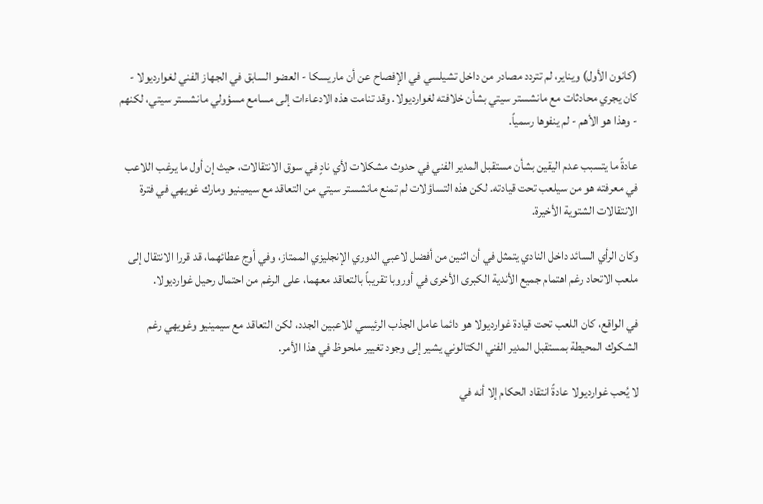(كانون الأول) ويناير، لم تتردد مصادر من داخل تشيلسي في الإفصاح عن أن ماريسكا - العضو السابق في الجهاز الفني لغوارديولا - كان يجري محادثات مع مانشستر سيتي بشأن خلافته لغوارديولا. وقد تنامت هذه الادعاءات إلى مسامع مسؤولي مانشستر سيتي، لكنهم - وهذا هو الأهم - لم ينفوها رسمياً.

عادةً ما يتسبب عدم اليقين بشأن مستقبل المدير الفني في حدوث مشكلات لأي نادٍ في سوق الانتقالات، حيث إن أول ما يرغب اللاعب في معرفته هو من سيلعب تحت قيادته. لكن هذه التساؤلات لم تمنع مانشستر سيتي من التعاقد مع سيمينيو ومارك غويهي في فترة الانتقالات الشتوية الأخيرة.

وكان الرأي السائد داخل النادي يتمثل في أن اثنين من أفضل لاعبي الدوري الإنجليزي الممتاز، وفي أوج عطائهما، قد قررا الانتقال إلى ملعب الاتحاد رغم اهتمام جميع الأندية الكبرى الأخرى في أوروبا تقريباً بالتعاقد معهما، على الرغم من احتمال رحيل غوارديولا.

في الواقع، كان اللعب تحت قيادة غوارديولا هو دائما عامل الجذب الرئيسي للاعبين الجدد، لكن التعاقد مع سيمينيو وغويهي رغم الشكوك المحيطة بمستقبل المدير الفني الكتالوني يشير إلى وجود تغيير ملحوظ في هذا الأمر.

لا يُحب غوارديولا عادةً انتقاد الحكام إلا أنه في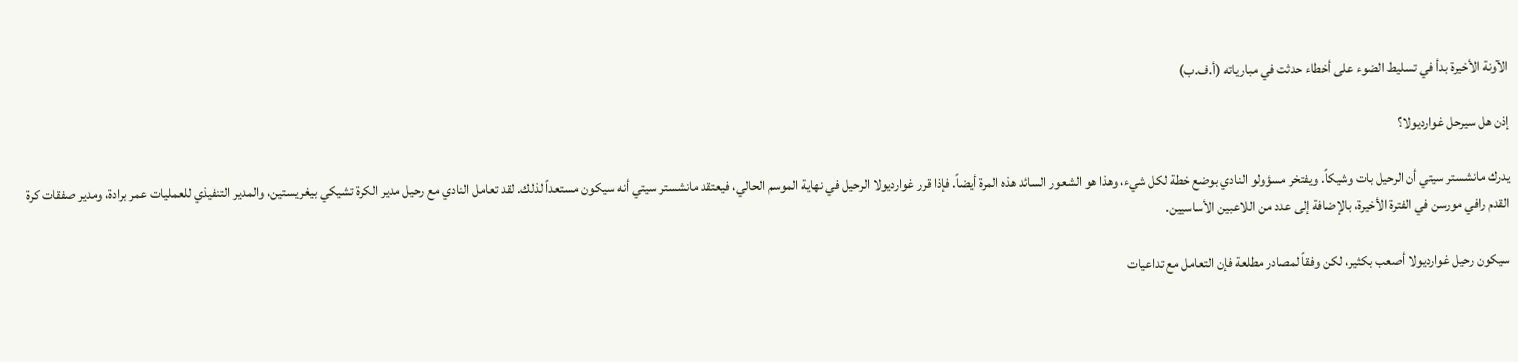الآونة الأخيرة بدأ في تسليط الضوء على أخطاء حدثت في مبارياته (أ.ف.ب)

إذن هل سيرحل غوارديولا؟

يدرك مانشستر سيتي أن الرحيل بات وشيكاً. ويفتخر مسؤولو النادي بوضع خطة لكل شيء، وهذا هو الشعور السائد هذه المرة أيضاً. فإذا قرر غوارديولا الرحيل في نهاية الموسم الحالي، فيعتقد مانشستر سيتي أنه سيكون مستعداً لذلك. لقد تعامل النادي مع رحيل مدير الكرة تشيكي بيغريستين، والمدير التنفيذي للعمليات عمر برادة، ومدير صفقات كرة القدم رافي مورسن في الفترة الأخيرة، بالإضافة إلى عدد من اللاعبين الأساسيين.

سيكون رحيل غوارديولا أصعب بكثير، لكن وفقاً لمصادر مطلعة فإن التعامل مع تداعيات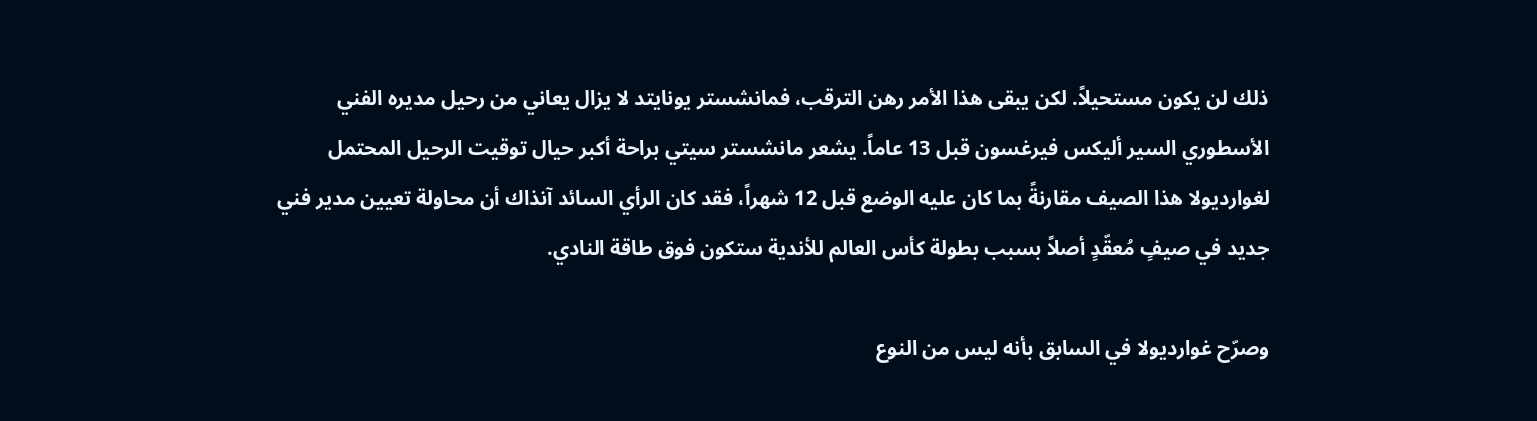ذلك لن يكون مستحيلاً. لكن يبقى هذا الأمر رهن الترقب، فمانشستر يونايتد لا يزال يعاني من رحيل مديره الفني الأسطوري السير أليكس فيرغسون قبل 13 عاماً. يشعر مانشستر سيتي براحة أكبر حيال توقيت الرحيل المحتمل لغوارديولا هذا الصيف مقارنةً بما كان عليه الوضع قبل 12 شهراً، فقد كان الرأي السائد آنذاك أن محاولة تعيين مدير فني جديد في صيفٍ مُعقّدٍ أصلاً بسبب بطولة كأس العالم للأندية ستكون فوق طاقة النادي.

وصرّح غوارديولا في السابق بأنه ليس من النوع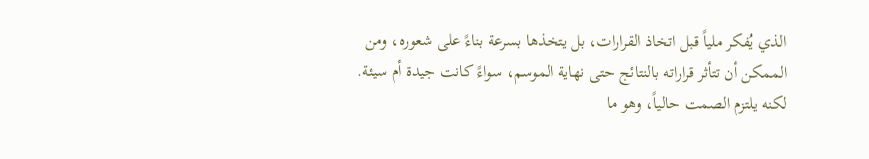الذي يُفكر ملياً قبل اتخاذ القرارات، بل يتخذها بسرعة بناءً على شعوره، ومن الممكن أن تتأثر قراراته بالنتائج حتى نهاية الموسم، سواءً كانت جيدة أم سيئة. لكنه يلتزم الصمت حالياً، وهو ما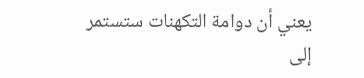يعني أن دوامة التكهنات ستستمر إلى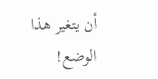أن يتغير هذا الوضع!